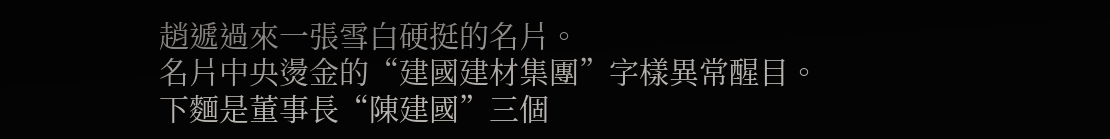趙遞過來一張雪白硬挺的名片。
名片中央燙金的“建國建材集團”字樣異常醒目。
下麵是董事長“陳建國”三個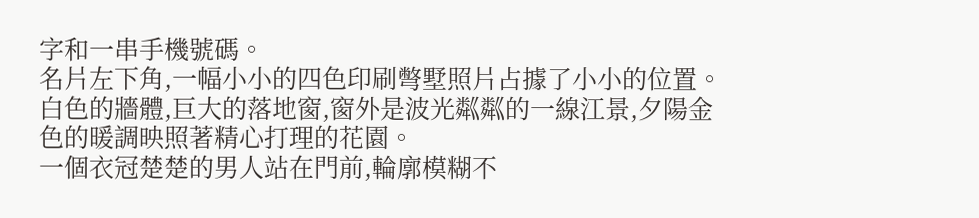字和一串手機號碼。
名片左下角,一幅小小的四色印刷彆墅照片占據了小小的位置。
白色的牆體,巨大的落地窗,窗外是波光粼粼的一線江景,夕陽金色的暖調映照著精心打理的花園。
一個衣冠楚楚的男人站在門前,輪廓模糊不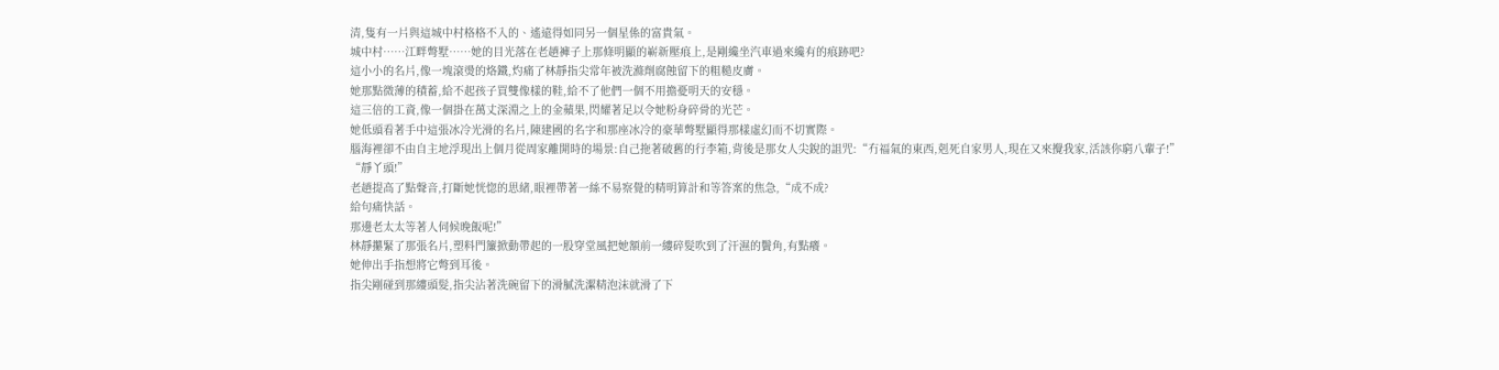清,隻有一片與這城中村格格不入的、遙遠得如同另一個星係的富貴氣。
城中村……江畔彆墅……她的目光落在老趙褲子上那條明顯的嶄新壓痕上,是剛纔坐汽車過來纔有的痕跡吧?
這小小的名片,像一塊滾燙的烙鐵,灼痛了林靜指尖常年被洗滌劑腐蝕留下的粗糙皮膚。
她那點微薄的積蓄,給不起孩子買雙像樣的鞋,給不了他們一個不用擔憂明天的安穩。
這三倍的工資,像一個掛在萬丈深淵之上的金蘋果,閃耀著足以令她粉身碎骨的光芒。
她低頭看著手中這張冰冷光滑的名片,陳建國的名字和那座冰冷的豪華彆墅顯得那樣虛幻而不切實際。
腦海裡卻不由自主地浮現出上個月從周家離開時的場景:自己拖著破舊的行李箱,背後是那女人尖銳的詛咒:“冇福氣的東西,剋死自家男人,現在又來攪我家,活該你窮八輩子!”
“靜丫頭!”
老趙提高了點聲音,打斷她恍惚的思緒,眼裡帶著一絲不易察覺的精明算計和等答案的焦急,“成不成?
給句痛快話。
那邊老太太等著人伺候晚飯呢!”
林靜攥緊了那張名片,塑料門簾掀動帶起的一股穿堂風把她額前一縷碎髮吹到了汗濕的鬢角,有點癢。
她伸出手指想將它彆到耳後。
指尖剛碰到那縷頭髮,指尖沾著洗碗留下的滑膩洗潔精泡沫就滑了下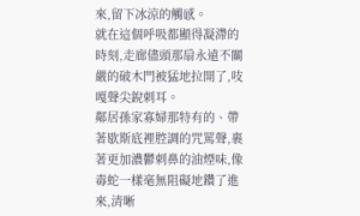來,留下冰涼的觸感。
就在這個呼吸都顯得凝滯的時刻,走廊儘頭那扇永遠不關嚴的破木門被猛地拉開了,吱嘎聲尖銳刺耳。
鄰居孫家寡婦那特有的、帶著歇斯底裡腔調的咒罵聲,裹著更加濃鬱刺鼻的油煙味,像毒蛇一樣毫無阻礙地鑽了進來,清晰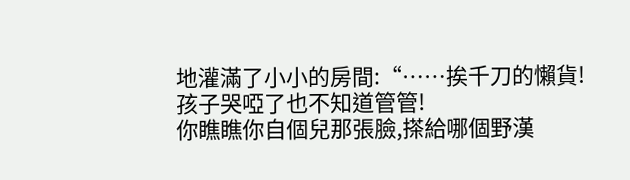地灌滿了小小的房間:“……挨千刀的懶貨!
孩子哭啞了也不知道管管!
你瞧瞧你自個兒那張臉,搽給哪個野漢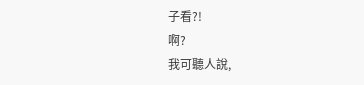子看?!
啊?
我可聽人說,